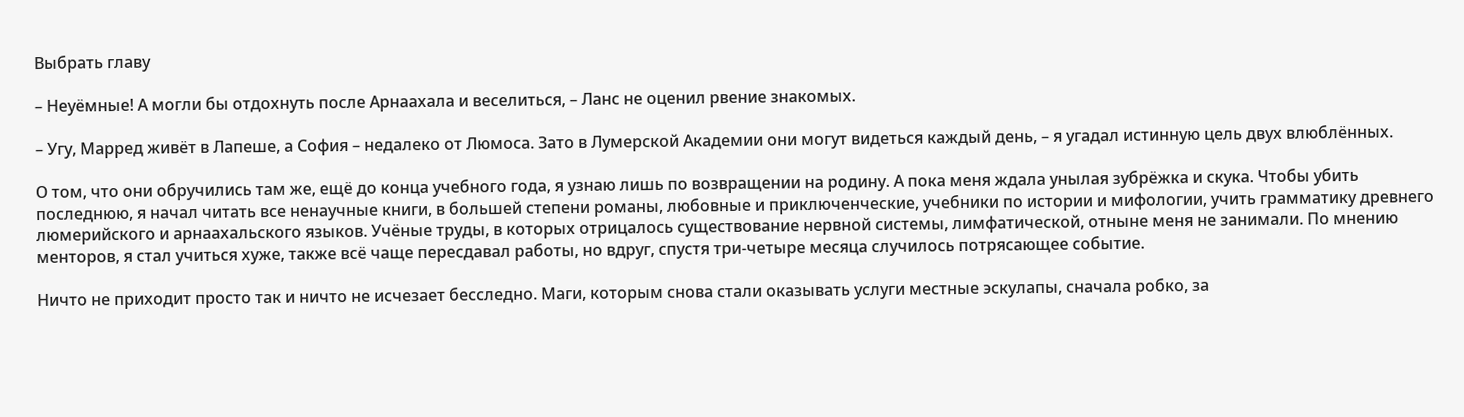Выбрать главу

– Неуёмные! А могли бы отдохнуть после Арнаахала и веселиться, – Ланс не оценил рвение знакомых.

– Угу, Марред живёт в Лапеше, а София – недалеко от Люмоса. Зато в Лумерской Академии они могут видеться каждый день, – я угадал истинную цель двух влюблённых.

О том, что они обручились там же, ещё до конца учебного года, я узнаю лишь по возвращении на родину. А пока меня ждала унылая зубрёжка и скука. Чтобы убить последнюю, я начал читать все ненаучные книги, в большей степени романы, любовные и приключенческие, учебники по истории и мифологии, учить грамматику древнего люмерийского и арнаахальского языков. Учёные труды, в которых отрицалось существование нервной системы, лимфатической, отныне меня не занимали. По мнению менторов, я стал учиться хуже, также всё чаще пересдавал работы, но вдруг, спустя три-четыре месяца случилось потрясающее событие.

Ничто не приходит просто так и ничто не исчезает бесследно. Маги, которым снова стали оказывать услуги местные эскулапы, сначала робко, за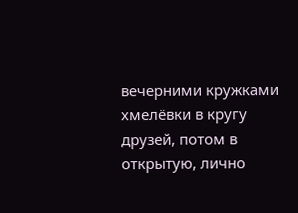вечерними кружками хмелёвки в кругу друзей, потом в открытую, лично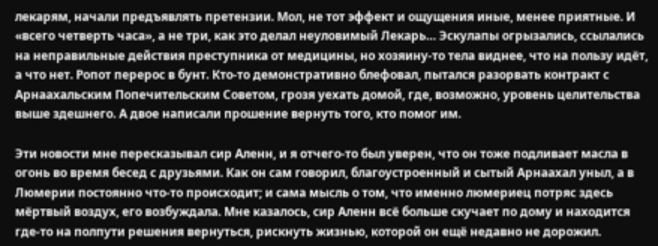лекарям, начали предъявлять претензии. Мол, не тот эффект и ощущения иные, менее приятные. И «всего четверть часа», а не три, как это делал неуловимый Лекарь… Эскулапы огрызались, ссылались на неправильные действия преступника от медицины, но хозяину-то тела виднее, что на пользу идёт, а что нет. Ропот перерос в бунт. Кто-то демонстративно блефовал, пытался разорвать контракт с Арнаахальским Попечительским Советом, грозя уехать домой, где, возможно, уровень целительства выше здешнего. А двое написали прошение вернуть того, кто помог им.

Эти новости мне пересказывал сир Аленн, и я отчего-то был уверен, что он тоже подливает масла в огонь во время бесед с друзьями. Как он сам говорил, благоустроенный и сытый Арнаахал уныл, а в Люмерии постоянно что-то происходит; и сама мысль о том, что именно люмериец потряс здесь мёртвый воздух, его возбуждала. Мне казалось, сир Аленн всё больше скучает по дому и находится где-то на полпути решения вернуться, рискнуть жизнью, которой он ещё недавно не дорожил.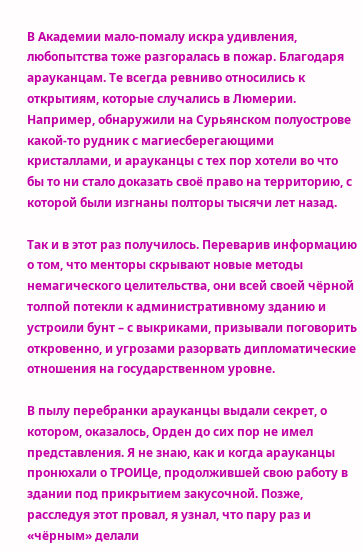В Академии мало-помалу искра удивления, любопытства тоже разгоралась в пожар. Благодаря арауканцам. Те всегда ревниво относились к открытиям, которые случались в Люмерии. Например, обнаружили на Сурьянском полуострове какой-то рудник с магиесберегающими кристаллами, и арауканцы с тех пор хотели во что бы то ни стало доказать своё право на территорию, с которой были изгнаны полторы тысячи лет назад.

Так и в этот раз получилось. Переварив информацию о том, что менторы скрывают новые методы немагического целительства, они всей своей чёрной толпой потекли к административному зданию и устроили бунт – с выкриками, призывали поговорить откровенно, и угрозами разорвать дипломатические отношения на государственном уровне.

В пылу перебранки арауканцы выдали секрет, о котором, оказалось, Орден до сих пор не имел представления. Я не знаю, как и когда арауканцы пронюхали о ТРОИЦе, продолжившей свою работу в здании под прикрытием закусочной. Позже, расследуя этот провал, я узнал, что пару раз и «чёрным» делали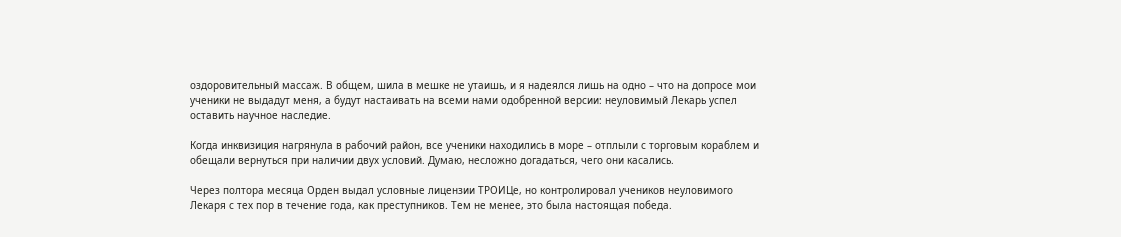оздоровительный массаж. В общем, шила в мешке не утаишь, и я надеялся лишь на одно – что на допросе мои ученики не выдадут меня, а будут настаивать на всеми нами одобренной версии: неуловимый Лекарь успел оставить научное наследие.

Когда инквизиция нагрянула в рабочий район, все ученики находились в море – отплыли с торговым кораблем и обещали вернуться при наличии двух условий. Думаю, несложно догадаться, чего они касались.

Через полтора месяца Орден выдал условные лицензии ТРОИЦе, но контролировал учеников неуловимого Лекаря с тех пор в течение года, как преступников. Тем не менее, это была настоящая победа.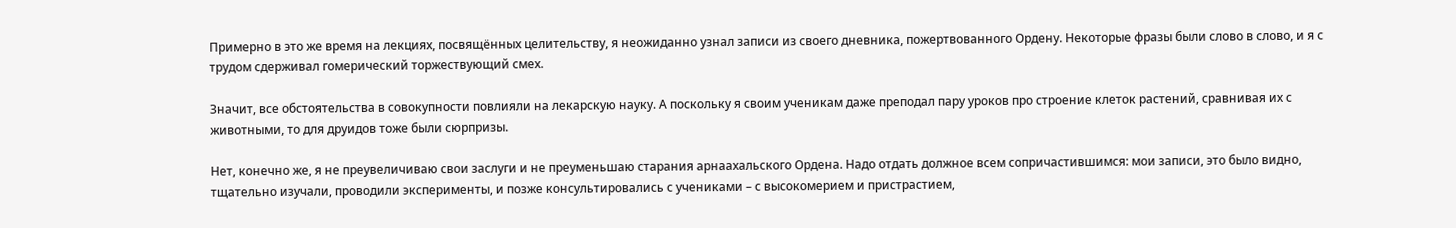Примерно в это же время на лекциях, посвящённых целительству, я неожиданно узнал записи из своего дневника, пожертвованного Ордену. Некоторые фразы были слово в слово, и я с трудом сдерживал гомерический торжествующий смех.

Значит, все обстоятельства в совокупности повлияли на лекарскую науку. А поскольку я своим ученикам даже преподал пару уроков про строение клеток растений, сравнивая их с животными, то для друидов тоже были сюрпризы.

Нет, конечно же, я не преувеличиваю свои заслуги и не преуменьшаю старания арнаахальского Ордена. Надо отдать должное всем сопричастившимся: мои записи, это было видно, тщательно изучали, проводили эксперименты, и позже консультировались с учениками – с высокомерием и пристрастием,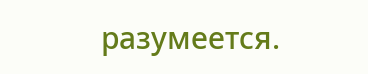разумеется.